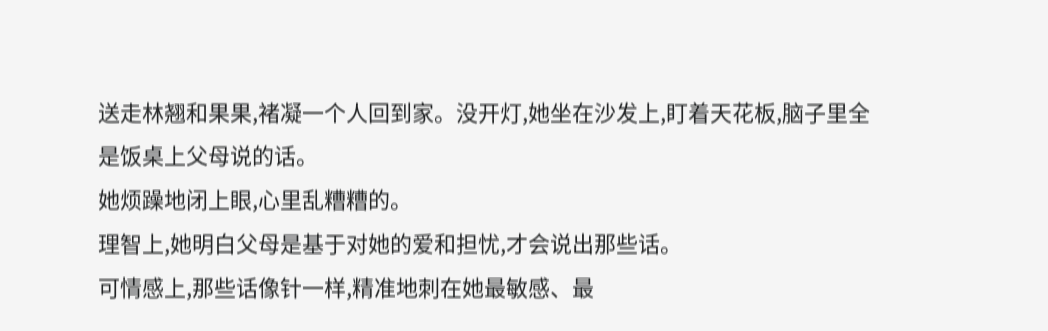送走林翘和果果,褚凝一个人回到家。没开灯,她坐在沙发上,盯着天花板,脑子里全是饭桌上父母说的话。
她烦躁地闭上眼,心里乱糟糟的。
理智上,她明白父母是基于对她的爱和担忧,才会说出那些话。
可情感上,那些话像针一样,精准地刺在她最敏感、最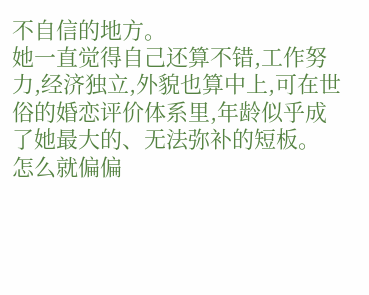不自信的地方。
她一直觉得自己还算不错,工作努力,经济独立,外貌也算中上,可在世俗的婚恋评价体系里,年龄似乎成了她最大的、无法弥补的短板。
怎么就偏偏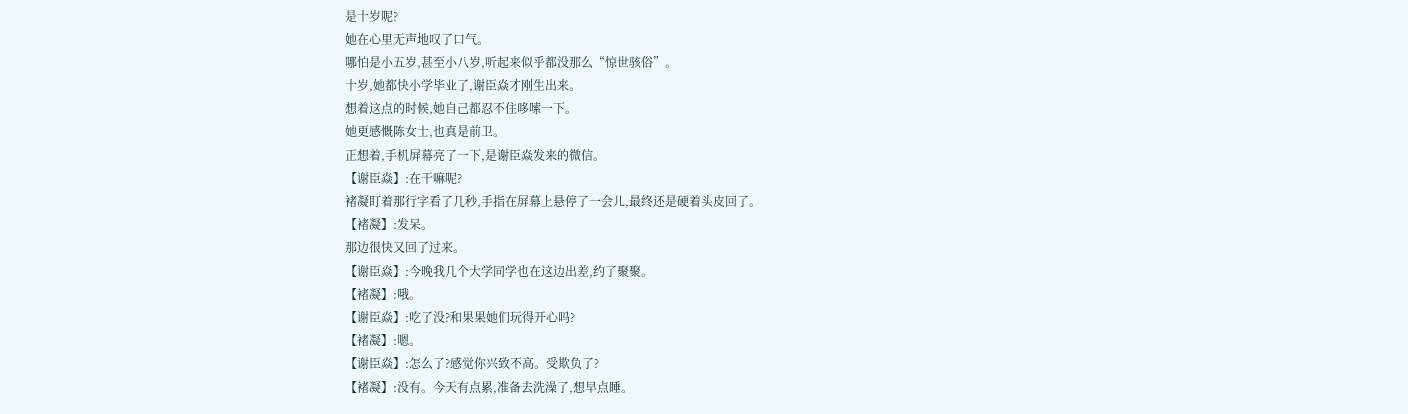是十岁呢?
她在心里无声地叹了口气。
哪怕是小五岁,甚至小八岁,听起来似乎都没那么“惊世骇俗”。
十岁,她都快小学毕业了,谢臣焱才刚生出来。
想着这点的时候,她自己都忍不住哆嗦一下。
她更感慨陈女士,也真是前卫。
正想着,手机屏幕亮了一下,是谢臣焱发来的微信。
【谢臣焱】:在干嘛呢?
褚凝盯着那行字看了几秒,手指在屏幕上悬停了一会儿,最终还是硬着头皮回了。
【褚凝】:发呆。
那边很快又回了过来。
【谢臣焱】:今晚我几个大学同学也在这边出差,约了聚聚。
【褚凝】:哦。
【谢臣焱】:吃了没?和果果她们玩得开心吗?
【褚凝】:嗯。
【谢臣焱】:怎么了?感觉你兴致不高。受欺负了?
【褚凝】:没有。今天有点累,准备去洗澡了,想早点睡。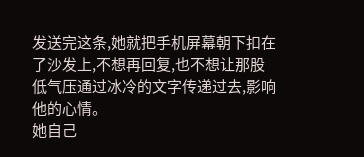发送完这条,她就把手机屏幕朝下扣在了沙发上,不想再回复,也不想让那股低气压通过冰冷的文字传递过去,影响他的心情。
她自己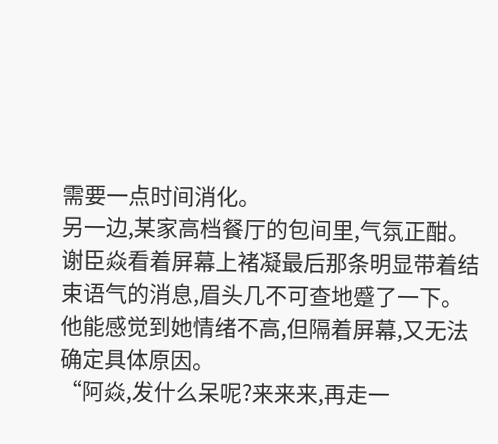需要一点时间消化。
另一边,某家高档餐厅的包间里,气氛正酣。
谢臣焱看着屏幕上褚凝最后那条明显带着结束语气的消息,眉头几不可查地蹙了一下。
他能感觉到她情绪不高,但隔着屏幕,又无法确定具体原因。
“阿焱,发什么呆呢?来来来,再走一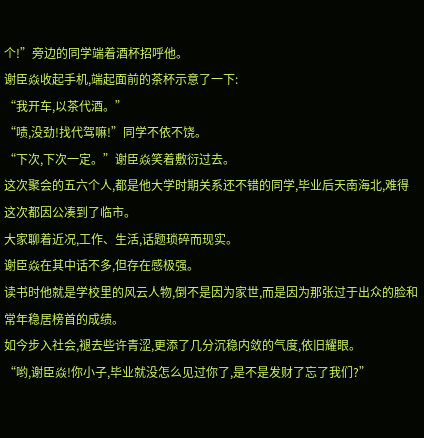个!”旁边的同学端着酒杯招呼他。
谢臣焱收起手机,端起面前的茶杯示意了一下:
“我开车,以茶代酒。”
“啧,没劲!找代驾嘛!”同学不依不饶。
“下次,下次一定。”谢臣焱笑着敷衍过去。
这次聚会的五六个人,都是他大学时期关系还不错的同学,毕业后天南海北,难得这次都因公凑到了临市。
大家聊着近况,工作、生活,话题琐碎而现实。
谢臣焱在其中话不多,但存在感极强。
读书时他就是学校里的风云人物,倒不是因为家世,而是因为那张过于出众的脸和常年稳居榜首的成绩。
如今步入社会,褪去些许青涩,更添了几分沉稳内敛的气度,依旧耀眼。
“哟,谢臣焱!你小子,毕业就没怎么见过你了,是不是发财了忘了我们?”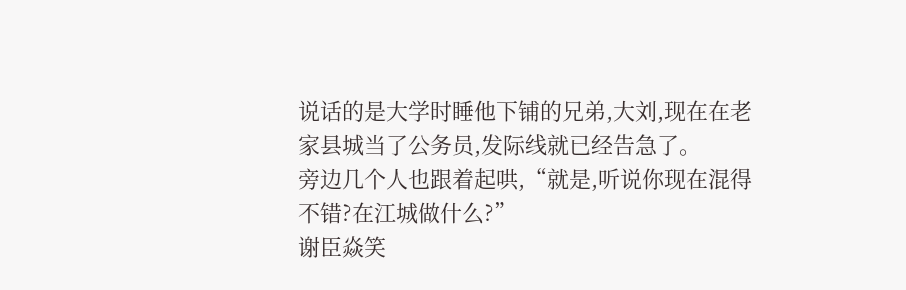说话的是大学时睡他下铺的兄弟,大刘,现在在老家县城当了公务员,发际线就已经告急了。
旁边几个人也跟着起哄,“就是,听说你现在混得不错?在江城做什么?”
谢臣焱笑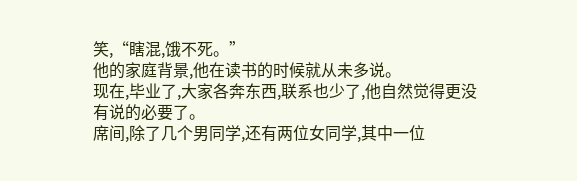笑,“瞎混,饿不死。”
他的家庭背景,他在读书的时候就从未多说。
现在,毕业了,大家各奔东西,联系也少了,他自然觉得更没有说的必要了。
席间,除了几个男同学,还有两位女同学,其中一位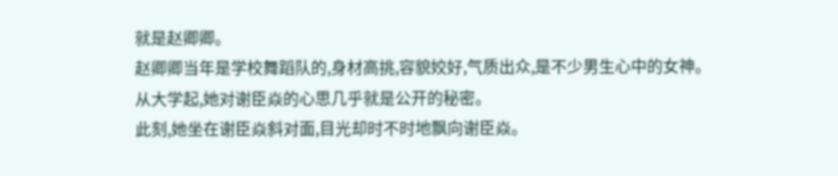就是赵卿卿。
赵卿卿当年是学校舞蹈队的,身材高挑,容貌姣好,气质出众,是不少男生心中的女神。
从大学起,她对谢臣焱的心思几乎就是公开的秘密。
此刻,她坐在谢臣焱斜对面,目光却时不时地飘向谢臣焱。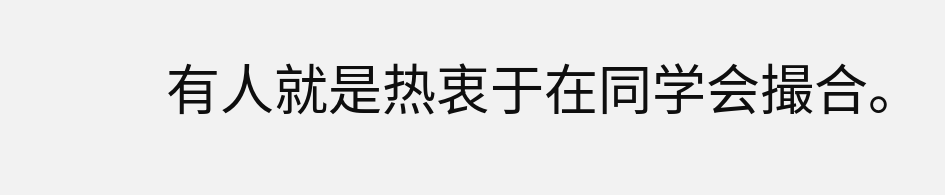有人就是热衷于在同学会撮合。